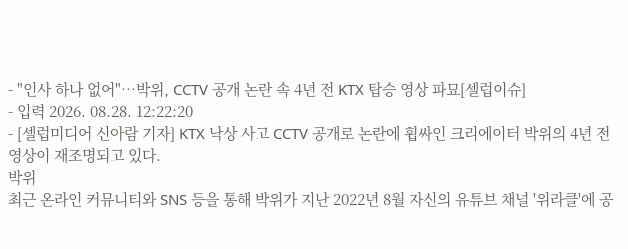- "인사 하나 없어"…박위, CCTV 공개 논란 속 4년 전 KTX 탑승 영상 파묘[셀럽이슈]
- 입력 2026. 08.28. 12:22:20
- [셀럽미디어 신아람 기자] KTX 낙상 사고 CCTV 공개로 논란에 휩싸인 크리에이터 박위의 4년 전 영상이 재조명되고 있다.
박위
최근 온라인 커뮤니티와 SNS 등을 통해 박위가 지난 2022년 8월 자신의 유튜브 채널 '위라클'에 공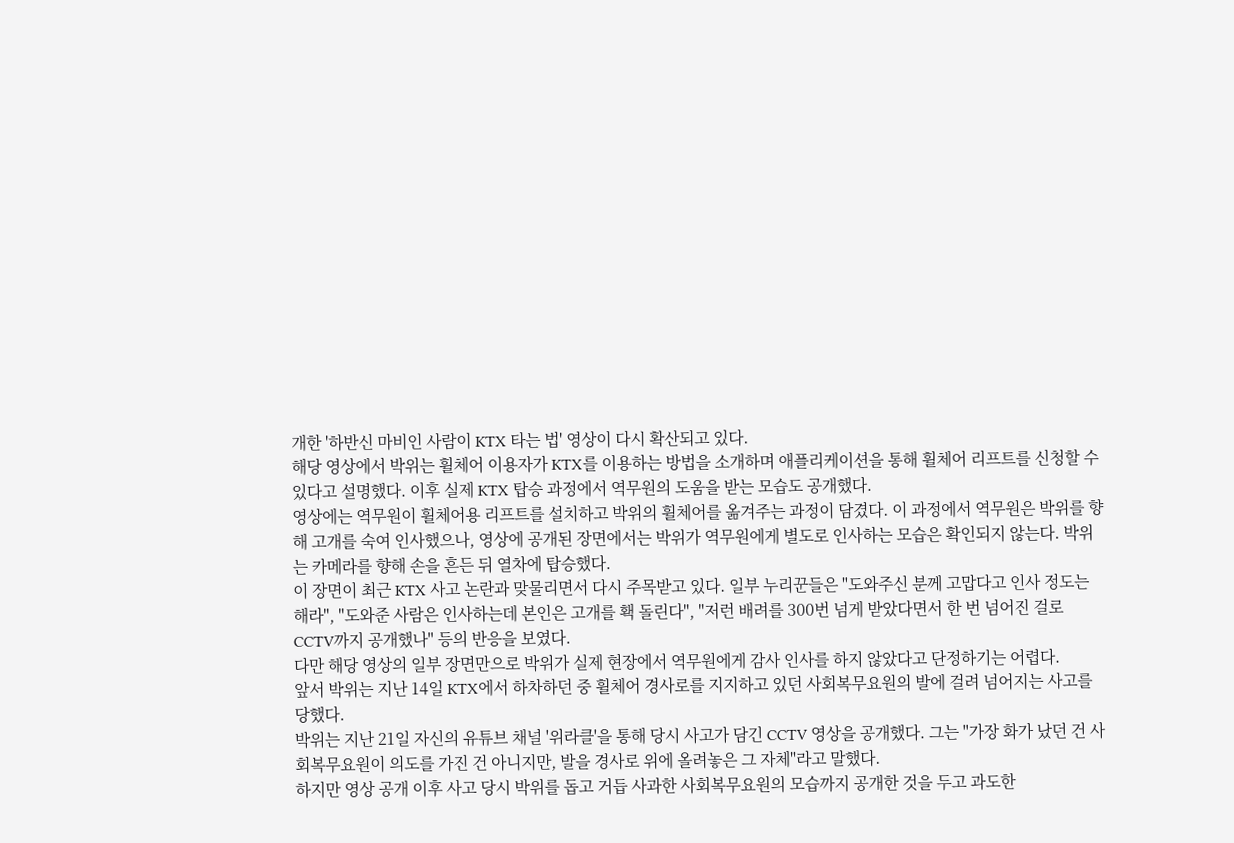개한 '하반신 마비인 사람이 KTX 타는 법' 영상이 다시 확산되고 있다.
해당 영상에서 박위는 휠체어 이용자가 KTX를 이용하는 방법을 소개하며 애플리케이션을 통해 휠체어 리프트를 신청할 수 있다고 설명했다. 이후 실제 KTX 탑승 과정에서 역무원의 도움을 받는 모습도 공개했다.
영상에는 역무원이 휠체어용 리프트를 설치하고 박위의 휠체어를 옮겨주는 과정이 담겼다. 이 과정에서 역무원은 박위를 향해 고개를 숙여 인사했으나, 영상에 공개된 장면에서는 박위가 역무원에게 별도로 인사하는 모습은 확인되지 않는다. 박위는 카메라를 향해 손을 흔든 뒤 열차에 탑승했다.
이 장면이 최근 KTX 사고 논란과 맞물리면서 다시 주목받고 있다. 일부 누리꾼들은 "도와주신 분께 고맙다고 인사 정도는 해라", "도와준 사람은 인사하는데 본인은 고개를 홱 돌린다", "저런 배려를 300번 넘게 받았다면서 한 번 넘어진 걸로 CCTV까지 공개했나" 등의 반응을 보였다.
다만 해당 영상의 일부 장면만으로 박위가 실제 현장에서 역무원에게 감사 인사를 하지 않았다고 단정하기는 어렵다.
앞서 박위는 지난 14일 KTX에서 하차하던 중 휠체어 경사로를 지지하고 있던 사회복무요원의 발에 걸려 넘어지는 사고를 당했다.
박위는 지난 21일 자신의 유튜브 채널 '위라클'을 통해 당시 사고가 담긴 CCTV 영상을 공개했다. 그는 "가장 화가 났던 건 사회복무요원이 의도를 가진 건 아니지만, 발을 경사로 위에 올려놓은 그 자체"라고 말했다.
하지만 영상 공개 이후 사고 당시 박위를 돕고 거듭 사과한 사회복무요원의 모습까지 공개한 것을 두고 과도한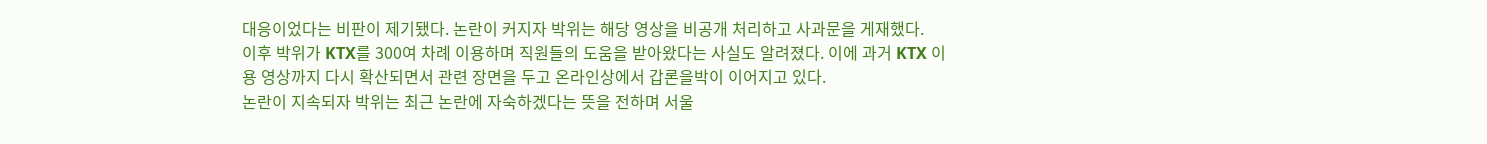대응이었다는 비판이 제기됐다. 논란이 커지자 박위는 해당 영상을 비공개 처리하고 사과문을 게재했다.
이후 박위가 KTX를 300여 차례 이용하며 직원들의 도움을 받아왔다는 사실도 알려졌다. 이에 과거 KTX 이용 영상까지 다시 확산되면서 관련 장면을 두고 온라인상에서 갑론을박이 이어지고 있다.
논란이 지속되자 박위는 최근 논란에 자숙하겠다는 뜻을 전하며 서울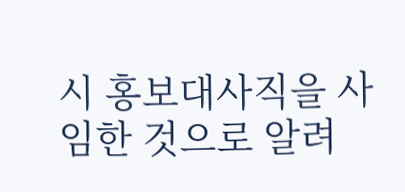시 홍보대사직을 사임한 것으로 알려